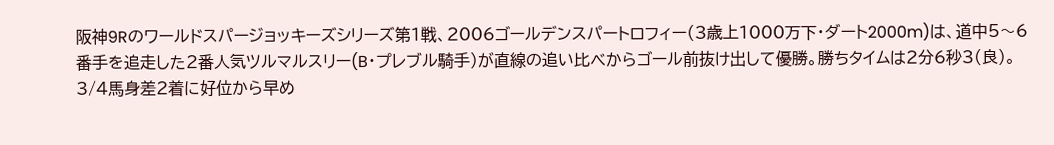阪神9Rのワールドスパージョッキーズシリーズ第1戦、2006ゴールデンスパートロフィー(3歳上1000万下・ダート2000m)は、道中5〜6番手を追走した2番人気ツルマルスリー(B・プレブル騎手)が直線の追い比べからゴール前抜け出して優勝。勝ちタイムは2分6秒3(良)。3/4馬身差2着に好位から早め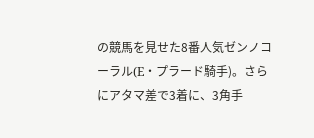の競馬を見せた8番人気ゼンノコーラル(E・プラード騎手)。さらにアタマ差で3着に、3角手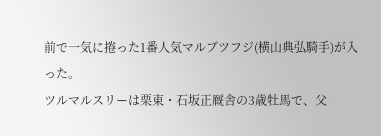前で一気に捲った1番人気マルブツフジ(横山典弘騎手)が入った。
ツルマルスリーは栗東・石坂正厩舎の3歳牡馬で、父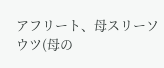アフリート、母スリーソウツ(母の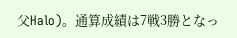父Halo)。通算成績は7戦3勝となっ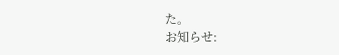た。
お知らせ: